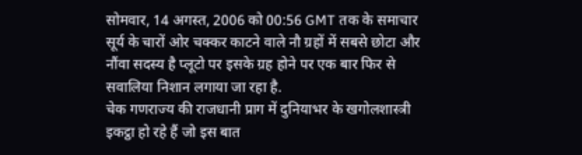सोमवार, 14 अगस्त, 2006 को 00:56 GMT तक के समाचार
सूर्य के चारों ओर चक्कर काटने वाले नौ ग्रहों में सबसे छोटा और नौंवा सदस्य है प्लूटो पर इसके ग्रह होने पर एक बार फिर से सवालिया निशान लगाया जा रहा है.
चेक गणराज्य की राजधानी प्राग में दुनियाभर के खगोलशास्त्री इकट्ठा हो रहे हैं जो इस बात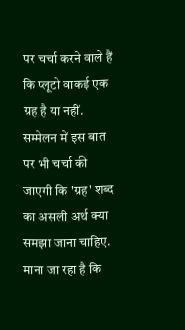पर चर्चा करने वाले हैं कि प्लूटो वाकई एक ग्रह है या नहीं.
सम्मेलन में इस बात पर भी चर्चा की जाएगी कि 'ग्रह' शब्द का असली अर्थ क्या समझा जाना चाहिए.
माना जा रहा है कि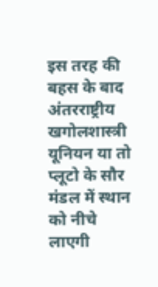इस तरह की बहस के बाद अंतरराष्ट्रीय खगोलशास्त्री यूनियन या तो प्लूटो के सौर मंडल में स्थान को नीचे लाएगी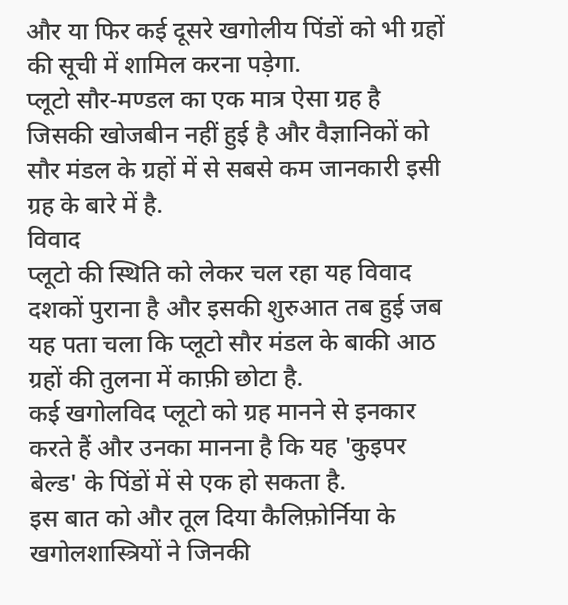और या फिर कई दूसरे खगोलीय पिंडों को भी ग्रहों की सूची में शामिल करना पड़ेगा.
प्लूटो सौर-मण्डल का एक मात्र ऐसा ग्रह है जिसकी खोजबीन नहीं हुई है और वैज्ञानिकों को सौर मंडल के ग्रहों में से सबसे कम जानकारी इसी ग्रह के बारे में है.
विवाद
प्लूटो की स्थिति को लेकर चल रहा यह विवाद दशकों पुराना है और इसकी शुरुआत तब हुई जब यह पता चला कि प्लूटो सौर मंडल के बाकी आठ ग्रहों की तुलना में काफ़ी छोटा है.
कई खगोलविद प्लूटो को ग्रह मानने से इनकार करते हैं और उनका मानना है कि यह 'कुइपर बेल्ड' के पिंडों में से एक हो सकता है.
इस बात को और तूल दिया कैलिफ़ोर्निया के खगोलशास्त्रियों ने जिनकी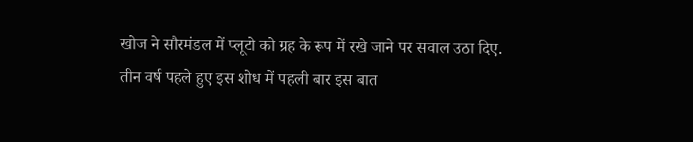खोज ने सौरमंडल में प्लूटो को ग्रह के रूप में रखे जाने पर सवाल उठा दिए.
तीन वर्ष पहले हुए इस शोध में पहली बार इस बात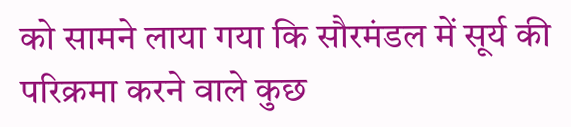को सामने लाया गया कि सौरमंडल में सूर्य की परिक्रमा करने वाले कुछ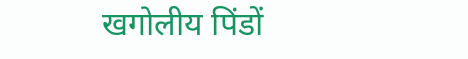खगोलीय पिंडों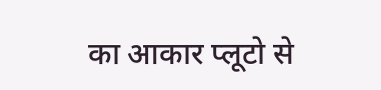का आकार प्लूटो से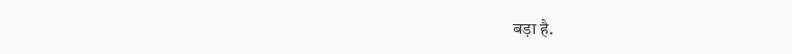बड़ा है.